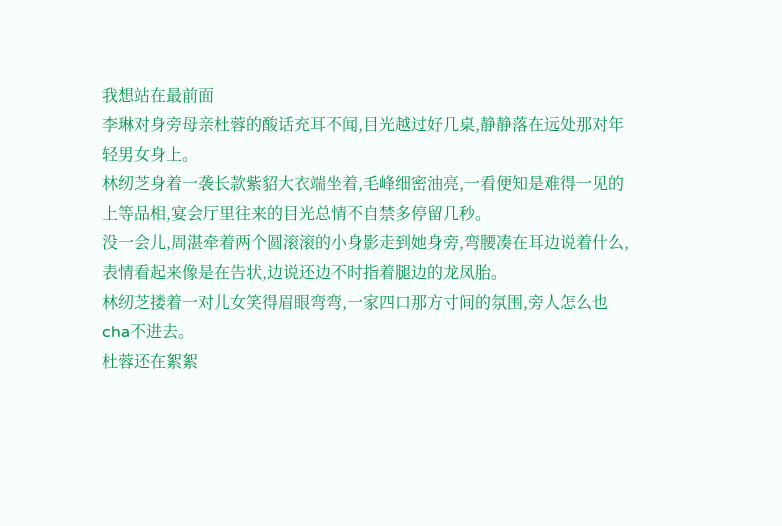我想站在最前面
李琳对身旁母亲杜蓉的酸话充耳不闻,目光越过好几桌,静静落在远处那对年轻男女身上。
林纫芝身着一袭长款紫貂大衣端坐着,毛峰细密油亮,一看便知是难得一见的上等品相,宴会厅里往来的目光总情不自禁多停留几秒。
没一会儿,周湛牵着两个圆滚滚的小身影走到她身旁,弯腰凑在耳边说着什么,表情看起来像是在告状,边说还边不时指着腿边的龙凤胎。
林纫芝搂着一对儿女笑得眉眼弯弯,一家四口那方寸间的氛围,旁人怎么也cha不进去。
杜蓉还在絮絮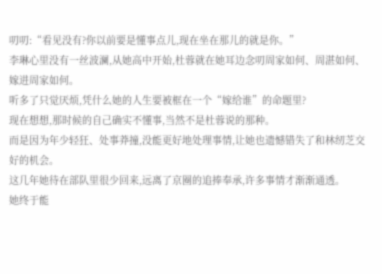叨叨:“看见没有?你以前要是懂事点儿,现在坐在那儿的就是你。”
李琳心里没有一丝波澜,从她高中开始,杜蓉就在她耳边念叨周家如何、周湛如何、嫁进周家如何。
听多了只觉厌烦,凭什么她的人生要被框在一个“嫁给谁”的命题里?
现在想想,那时候的自己确实不懂事,当然不是杜蓉说的那种。
而是因为年少轻狂、处事莽撞,没能更好地处理事情,让她也遗憾错失了和林纫芝交好的机会。
这几年她待在部队里很少回来,远离了京圈的追捧奉承,许多事情才渐渐通透。
她终于能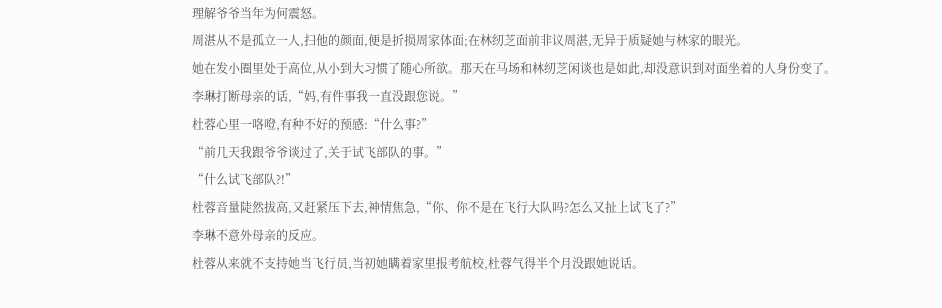理解爷爷当年为何震怒。
周湛从不是孤立一人,扫他的颜面,便是折损周家体面;在林纫芝面前非议周湛,无异于质疑她与林家的眼光。
她在发小圈里处于高位,从小到大习惯了随心所欲。那天在马场和林纫芝闲谈也是如此,却没意识到对面坐着的人身份变了。
李琳打断母亲的话,“妈,有件事我一直没跟您说。”
杜蓉心里一咯噔,有种不好的预感:“什么事?”
“前几天我跟爷爷谈过了,关于试飞部队的事。”
“什么试飞部队?!”
杜蓉音量陡然拔高,又赶紧压下去,神情焦急,“你、你不是在飞行大队吗?怎么又扯上试飞了?”
李琳不意外母亲的反应。
杜蓉从来就不支持她当飞行员,当初她瞒着家里报考航校,杜蓉气得半个月没跟她说话。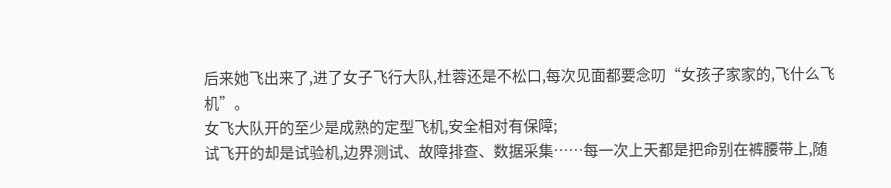后来她飞出来了,进了女子飞行大队,杜蓉还是不松口,每次见面都要念叨“女孩子家家的,飞什么飞机”。
女飞大队开的至少是成熟的定型飞机,安全相对有保障;
试飞开的却是试验机,边界测试、故障排查、数据采集……每一次上天都是把命别在裤腰带上,随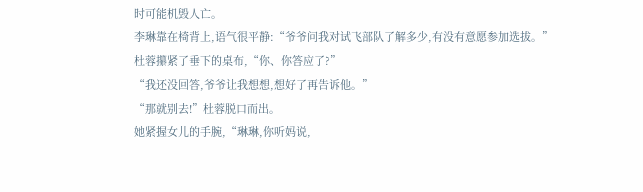时可能机毁人亡。
李琳靠在椅背上,语气很平静:“爷爷问我对试飞部队了解多少,有没有意愿参加选拔。”
杜蓉攥紧了垂下的桌布,“你、你答应了?”
“我还没回答,爷爷让我想想,想好了再告诉他。”
“那就别去!”杜蓉脱口而出。
她紧握女儿的手腕,“琳琳,你听妈说,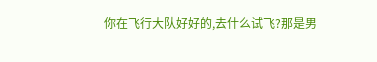你在飞行大队好好的,去什么试飞?那是男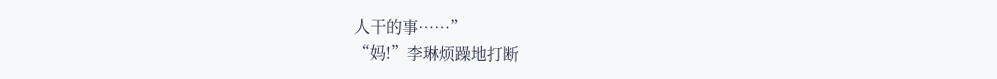人干的事……”
“妈!”李琳烦躁地打断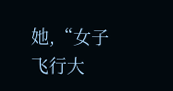她,“女子飞行大